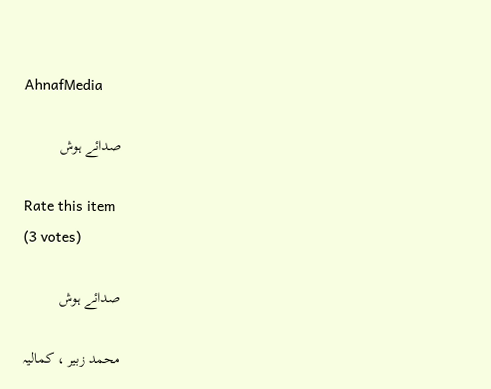AhnafMedia

صدائے ہوش

Rate this item
(3 votes)

صدائے ہوش

محمد زبیر ، کمالیہ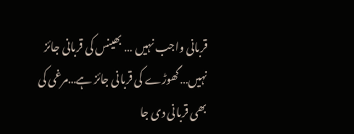قربانی واجب نہیں … بھینس کی قربانی جائز نہیں…گھوڑے کی قربانی جائز ہے…مرغی کی بھی قربانی دی جا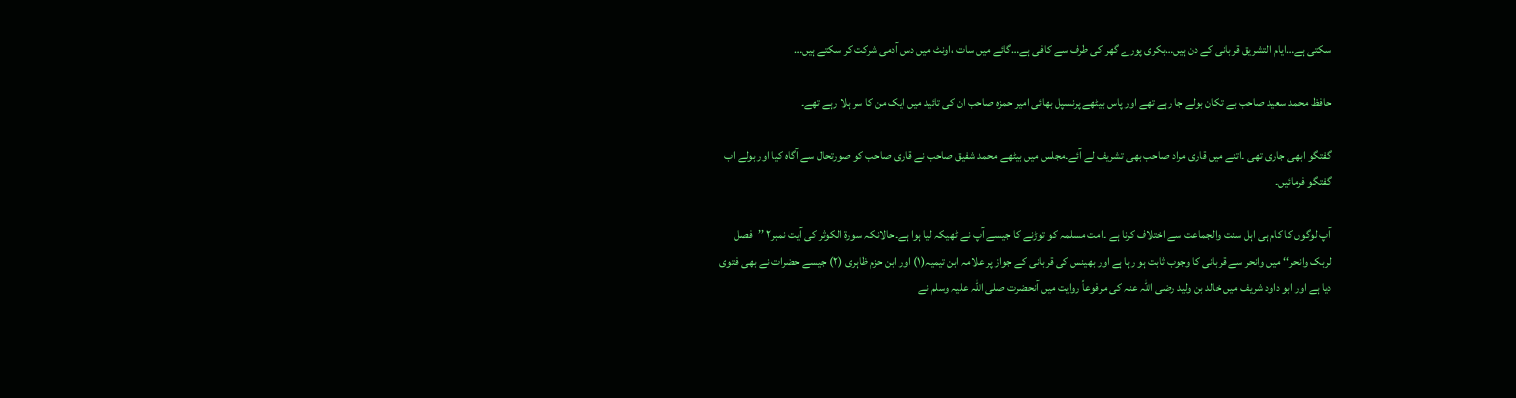سکتی ہے…ایام التشریق قربانی کے دن ہیں…بکری پورے گھر کی طرف سے کافی ہے…گائے میں سات ،اونٹ میں دس آدمی شرکت کر سکتے ہیں…

حافظ محمد سعید صاحب بے تکان بولے جا رہے تھے اور پاس بیٹھے پرنسپل بھائی امیر حمزہ صاحب ان کی تائید میں ایک من کا سر ہلا رہے تھے۔

گفتگو ابھی جاری تھی ۔اتنے میں قاری مراد صاحب بھی تشریف لے آئے۔مجلس میں بیٹھے محمد شفیق صاحب نے قاری صاحب کو صورتحال سے آگاہ کیا اور بولے اب گفتگو فرمائیں۔

آپ لوگوں کا کام ہی اہل سنت والجماعت سے اختلاف کرنا ہے ۔امت مسلمہ کو توڑنے کا جیسے آپ نے ٹھیکہ لیا ہوا ہے۔حالانکہ سورۃ الکوثر کی آیت نمبر۲ ’’فصل لربک وانحر‘‘ میں وانحر سے قربانی کا وجوب ثابت ہو رہا ہے اور بھینس کی قربانی کے جواز پر علامہ ابن تیمیہ(۱) اور ابن حزم ظاہری (۲) جیسے حضرات نے بھی فتوی دیا ہے اور ابو داود شریف میں خالد بن ولید رضی اللہ عنہ کی مرفوعاً روایت میں آنحضرت صلی اللہ علیہ وسلم نے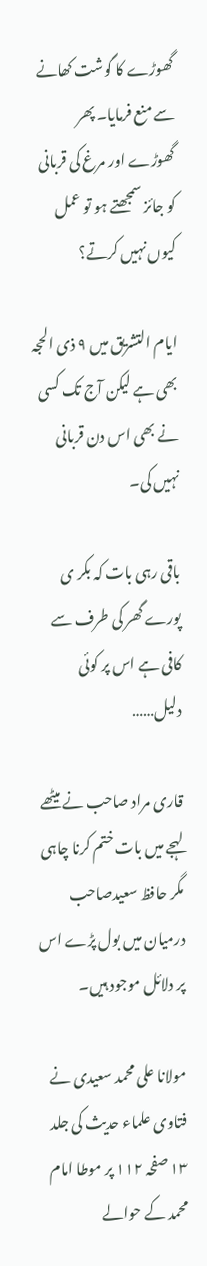گھوڑے کا گوشت کھانے سے منع فرمایا۔ پھر گھوڑے اور مرغ کی قربانی کو جائز سمجھتے ہو تو عمل کیوں نہیں کرتے؟

ایام التشریق میں ۹ ذی الحجہ بھی ہے لیکن آج تک کسی نے بھی اس دن قربانی نہیں کی۔

باقی رہی بات کہ بکر ی پورے گھر کی طرف سے کافی ہے اس پر کوئی دلیل……

قاری مراد صاحب نے میٹھے لہجے میں بات ختم کرنا چاہی مگر حافظ سعیدصاحب درمیان میں بول پڑے اس پر دلائل موجود ہیں۔

مولانا علی محمد سعیدی نے فتاوی علماء حدیث کی جلد ۱۳ صفحہ ۱۱۲ پر موطا امام محمد کے حوالے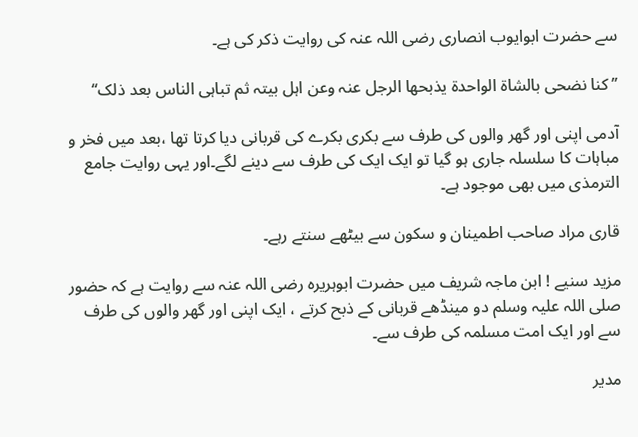سے حضرت ابوایوب انصاری رضی اللہ عنہ کی روایت ذکر کی ہے۔

’’کنا نضحی بالشاۃ الواحدۃ یذبحھا الرجل عنہ وعن اہل بیتہ ثم تباہی الناس بعد ذلک‘‘

آدمی اپنی اور گھر والوں کی طرف سے بکری بکرے کی قربانی دیا کرتا تھا ،بعد میں فخر و مباہات کا سلسلہ جاری ہو گیا تو ایک ایک کی طرف سے دینے لگے۔اور یہی روایت جامع الترمذی میں بھی موجود ہے۔

قاری مراد صاحب اطمینان و سکون سے بیٹھے سنتے رہے۔

مزید سنیے ! ابن ماجہ شریف میں حضرت ابوہریرہ رضی اللہ عنہ سے روایت ہے کہ حضور صلی اللہ علیہ وسلم دو مینڈھے قربانی کے ذبح کرتے ، ایک اپنی اور گھر والوں کی طرف سے اور ایک امت مسلمہ کی طرف سے۔

مدیر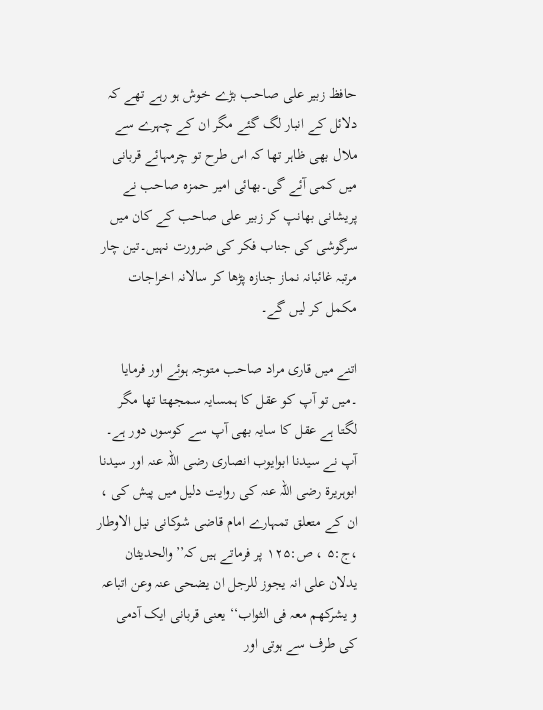حافظ زبیر علی صاحب بڑے خوش ہو رہے تھے کہ دلائل کے انبار لگ گئے مگر ان کے چہرے سے ملال بھی ظاہر تھا کہ اس طرح تو چرمہائے قربانی میں کمی آئے گی۔بھائی امیر حمزہ صاحب نے پریشانی بھانپ کر زبیر علی صاحب کے کان میں سرگوشی کی جناب فکر کی ضرورت نہیں۔تین چار مرتبہ غائبانہ نماز جنازہ پڑھا کر سالانہ اخراجات مکمل کر لیں گے۔

اتنے میں قاری مراد صاحب متوجہ ہوئے اور فرمایا ۔میں تو آپ کو عقل کا ہمسایہ سمجھتا تھا مگر لگتا ہے عقل کا سایہ بھی آپ سے کوسوں دور ہے۔ آپ نے سیدنا ابوایوب انصاری رضی اللہ عنہ اور سیدنا ابوہریرۃ رضی اللہ عنہ کی روایت دلیل میں پیش کی ، ان کے متعلق تمہارے امام قاضی شوکانی نیل الاوطار ،ج:۵ ، ص:۱۲۵ پر فرماتے ہیں کہ’’والحدیثان یدلان علی انہ یجوز للرجل ان یضحی عنہ وعن اتباعہ و یشرکھم معہ فی الثواب‘‘ یعنی قربانی ایک آدمی کی طرف سے ہوتی اور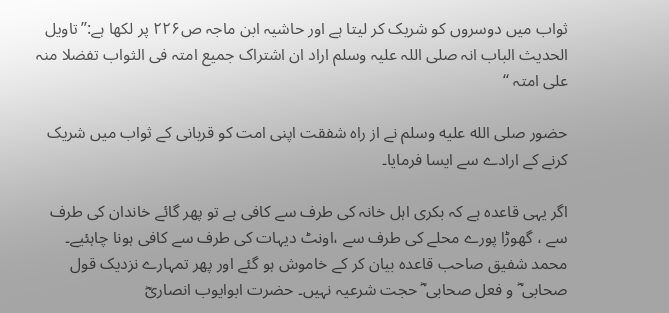ثواب میں دوسروں کو شریک کر لیتا ہے اور حاشیہ ابن ماجہ ص۲۲۶ پر لکھا ہے:’’تاویل الحدیث الباب انہ صلی اللہ علیہ وسلم اراد ان اشتراک جمیع امتہ فی الثواب تفضلا منہ علی امتہ ‘‘

حضور صلى الله عليه وسلم نے از راہ شفقت اپنی امت کو قربانی کے ثواب میں شریک کرنے کے ارادے سے ایسا فرمایا۔

اگر یہی قاعدہ ہے کہ بکری اہل خانہ کی طرف سے کافی ہے تو پھر گائے خاندان کی طرف سے ، گھوڑا پورے محلے کی طرف سے ،اونٹ دیہات کی طرف سے کافی ہونا چاہئیے۔ محمد شفیق صاحب قاعدہ بیان کر کے خاموش ہو گئے اور پھر تمہارے نزدیک قول صحابی ؓ و فعل صحابی ؓ حجت شرعیہ نہیں۔ حضرت ابوایوب انصاریؓ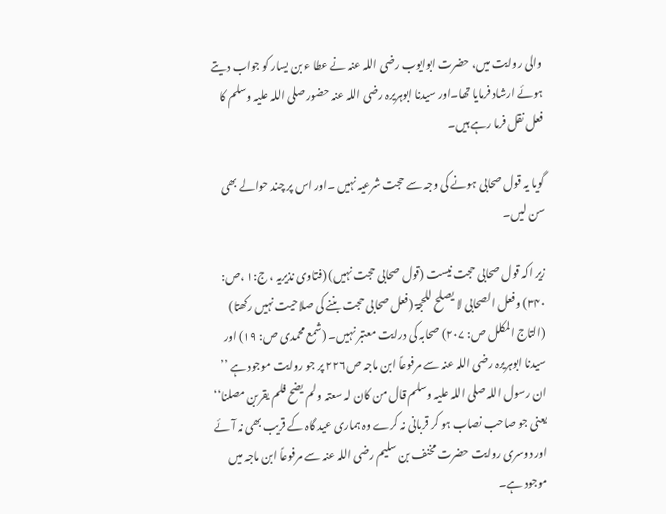والی روایت میں، حضرت ابوایوب رضی اللہ عنہ نے عطا ء بن یسار کو جواب دیتے ہوئے ارشاد فرمایا تھا۔اور سیدنا ابوہریرہ رضی اللہ عنہ حضور صلی اللہ علیہ وسلم کا فعل نقل فرما رہے ہیں۔

گویا یہ قول صحابی ہونے کی وجہ سے حجت شرعیہ نہیں ۔اور اس پر چند حوالے بھی سن لیں۔

زیر اکہ قول صحابی حجت نیست (قول صحابی حجت نہیں) (فتاوی نذیریہ ، ج:۱ ،ص: ۳۴۰) وفعل الصحابی لا یصلح للحجۃ (فعل صحابی حجت بننے کی صلاحیت نہیں رکھتا) (التاج المکلل ص: ۲۰۷) صحابہ کی درایت معتبر نہیں۔ (شمع محمدی ص: ۱۹) اور سیدنا ابوہریرہ رضی اللہ عنہ سے مرفوعاً ابن ماجہ ص۲۲۶ پر جو روایت موجود ہے ’’ ان رسول اللہ صلی اللہ علیہ وسلم قال من کان لہ سعتہ ولم یضح فلم یقربن مصلنا‘‘ یعنی جو صاحب نصاب ہو کر قربانی نہ کرے وہ ہماری عید گاہ کے قریب بھی نہ آئے اور دوسری روایت حضرت مخنف بن سلیم رضی اللہ عنہ سے مرفوعاً ابن ماجہ میں موجود ہے۔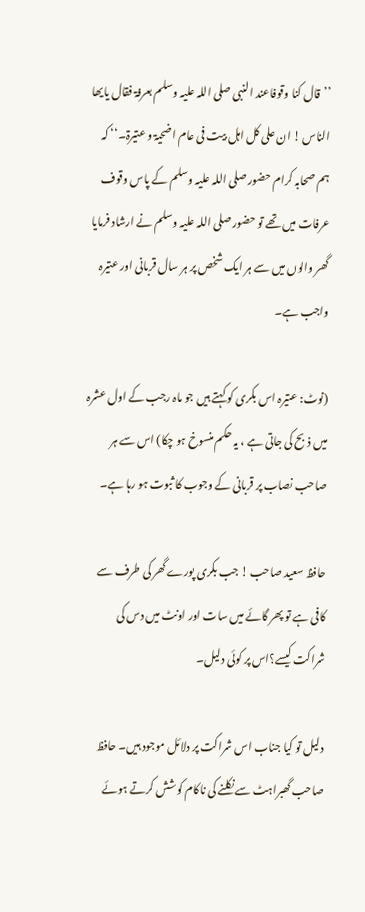’’قال کنا وقوفاعند النبی صلی اللہ علیہ وسلم بعرفۃ فقال یایھا الناس ! ان علی کل اہل بیت فی عام اضحیۃ و عتیرۃ۔‘‘ کہ ہم صحابہ کرام حضور صلی اللہ علیہ وسلم کے پاس وقوف عرفات میں تھے تو حضور صلی اللہ علیہ وسلم نے ارشاد فرمایا گھر والوں میں سے ہر ایک شخص پر ہر سال قربانی اور عتیرہ واجب ہے۔

(نوٹ: عتیرہ اس بکری کو کہتے ہیں جو ماہ رجب کے اول عشرہ میں ذبح کی جاتی ہے ، یہ حکم منسوخ ہو چکا) اس سے ہر صاحب نصاب پر قربانی کے وجوب کا ثبوت ہو رہا ہے۔

حافظ سعید صاحب ! جب بکری پورے گھر کی طرف سے کافی ہے تو پھر گائے میں سات اور اونٹ میں دس کی شراکت کیسے؟اس پر کوئی دلیل۔

دلیل تو کیا جناب اس شراکت پر دلائل موجود ہیں۔ حافظ صاحب گھبراہٹ سے نکلنے کی ناکام کوشش کرتے ہوئے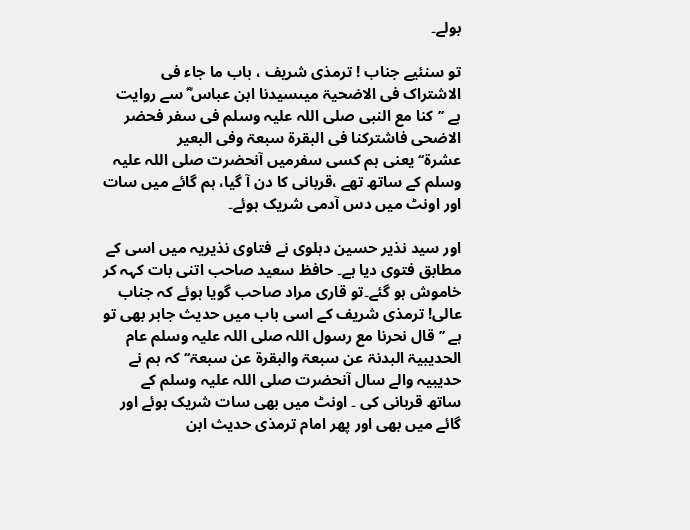بولے۔

تو سنئیے جناب ! ترمذی شریف ، باب ما جاء فی الاشتراک فی الاضحیۃ میںسیدنا ابن عباس ؓ سے روایت ہے ’’کنا مع النبی صلی اللہ علیہ وسلم فی سفر فحضر الاضحی فاشترکنا فی البقرۃ سبعۃ وفی البعیر عشرۃ‘‘یعنی ہم کسی سفرمیں آنحضرت صلی اللہ علیہ وسلم کے ساتھ تھے ،قربانی کا دن آ گیا، ہم گائے میں سات اور اونٹ میں دس آدمی شریک ہوئے۔

اور سید نذیر حسین دہلوی نے فتاوی نذیریہ میں اسی کے مطابق فتوی دیا ہے۔ حافظ سعید صاحب اتنی بات کہہ کر خاموش ہو گئے۔تو قاری مراد صاحب گویا ہوئے کہ جناب عالی! ترمذی شریف کے اسی باب میں حدیث جابر بھی تو ہے ’’قال نحرنا مع رسول اللہ صلی اللہ علیہ وسلم عام الحدیبیۃ البدنۃ عن سبعۃ والبقرۃ عن سبعۃ‘‘ کہ ہم نے حدیبیہ والے سال آنحضرت صلی اللہ علیہ وسلم کے ساتھ قربانی کی ۔ اونٹ میں بھی سات شریک ہوئے اور گائے میں بھی اور پھر امام ترمذی حدیث ابن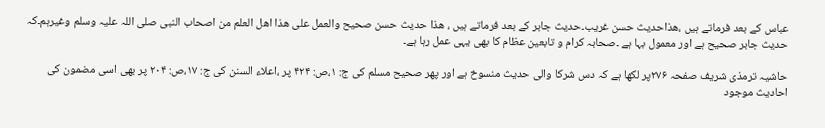عباس کے بعد فرماتے ہیں ،ھذاحدیث حسن غریب۔حدیث جابر کے بعد فرماتے ہیں ، ھذا حدیث حسن صحیح والعمل علی ھذا اھل العلم من اصحاب النبی صلی اللہ علیہ وسلم وغیرہم۔کہ حدیث جابر صحیح ہے اور معمول بہا ہے ۔صحابہ کرام و تابعین عظام کا بھی یہی عمل رہا ہے۔

حاشیہ ترمذی شریف صفحہ ۲۷۶پر لکھا ہے کہ دس شرکا والی حدیث منسوخ ہے اور پھر صحیح مسلم کی ج: ۱،ص: ۴۲۴ پر ،اعلاء السنن کی ج: ۱۷،ص: ۲۰۴ پر بھی اسی مضمون کی احادیث موجود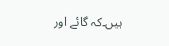ہیں۔کہ گائے اور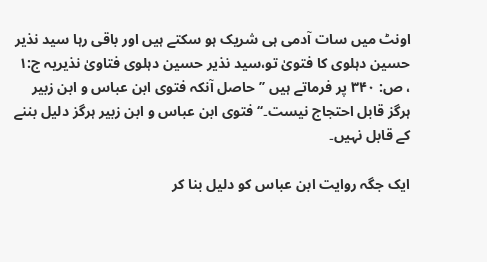اونٹ میں سات آدمی ہی شریک ہو سکتے ہیں اور باقی رہا سید نذیر حسین دہلوی کا فتویٰ تو،سید نذیر حسین دہلوی فتاویٰ نذیریہ ج:۱ ، ص: ۳۴۰ پر فرماتے ہیں ’’حاصل آنکہ فتوی ابن عباس و ابن زبیر ہرگز قابل احتجاج نیست۔‘‘فتوی ابن عباس و ابن زبیر ہرگز دلیل بننے کے قابل نہیں۔

ایک جگہ روایت ابن عباس کو دلیل بنا کر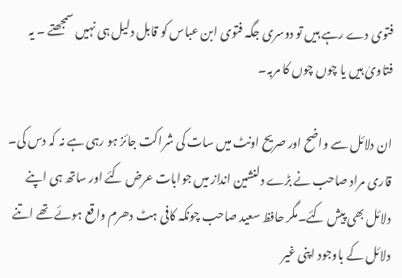فتوی دے رہے ہیں تو دوسری جگہ فتوی ابن عباس کو قابل دلیل ہی نہیں سمجھتے ۔ یہ فتاویٰ ہیں یا چوں چوں کا مربہ۔

ان دلائل سے واضح اور صریح اونٹ میں سات کی شراکت جائز ہو رہی ہے نہ کہ دس کی۔ قاری مراد صاحب نے بڑے دلنشین انداز میں جوابات عرض کئے اور ساتھ ہی اپنے دلائل بھی پیش کئے۔مگر حافظ سعید صاحب چونکہ کافی ہٹ دھرم واقع ہوئے تھے اتنے دلائل کے باوجود اپنی غیر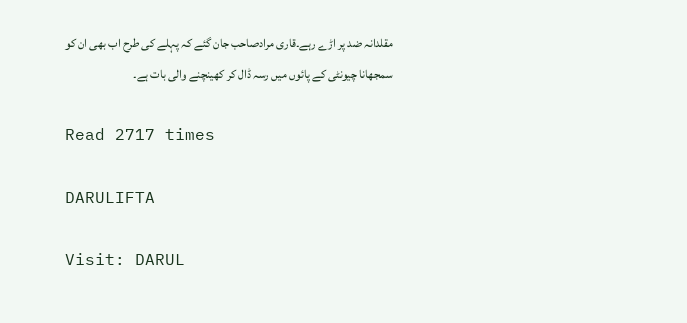مقلدانہ ضد پر اڑے رہے۔قاری مرادصاحب جان گئے کہ پہلے کی طرح اب بھی ان کو سمجھانا چیونٹی کے پائوں میں رسہ ڈال کر کھینچنے والی بات ہے۔

Read 2717 times

DARULIFTA

Visit: DARUL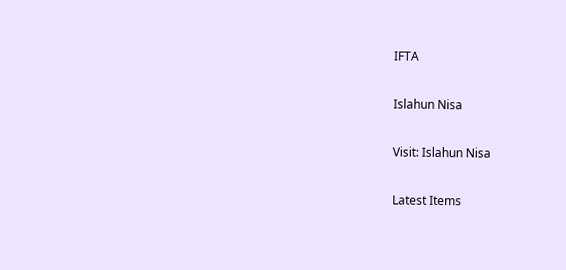IFTA

Islahun Nisa

Visit: Islahun Nisa

Latest Items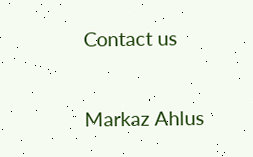Contact us

Markaz Ahlus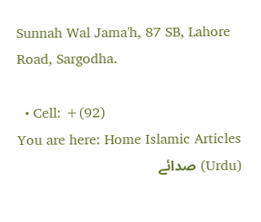Sunnah Wal Jama'h, 87 SB, Lahore Road, Sargodha.

  • Cell: +(92)
You are here: Home Islamic Articles (Urdu) صدائے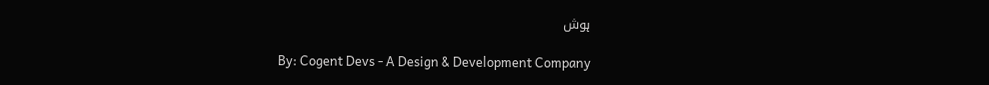ہوش

By: Cogent Devs - A Design & Development Company